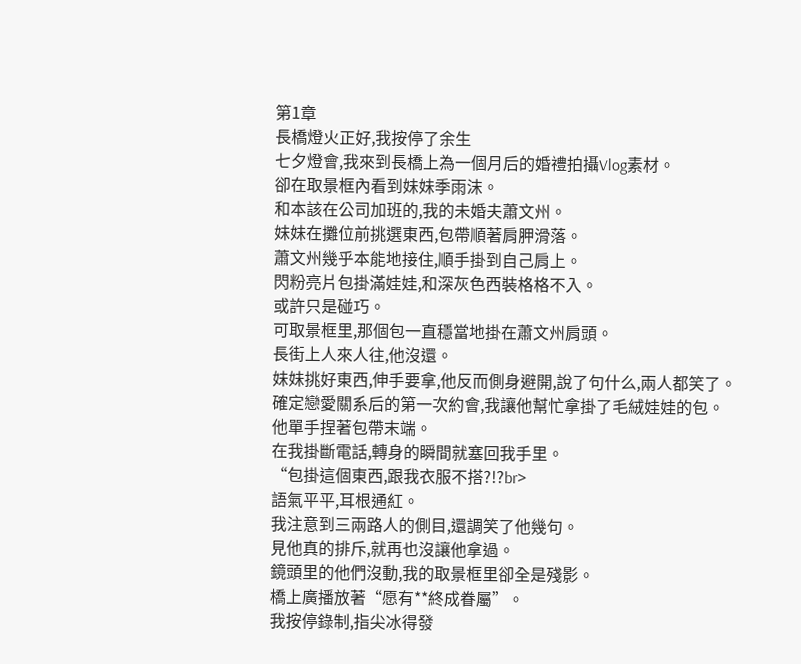第1章
長橋燈火正好,我按停了余生
七夕燈會,我來到長橋上為一個月后的婚禮拍攝Vlog素材。
卻在取景框內看到妹妹季雨沫。
和本該在公司加班的,我的未婚夫蕭文州。
妹妹在攤位前挑選東西,包帶順著肩胛滑落。
蕭文州幾乎本能地接住,順手掛到自己肩上。
閃粉亮片包掛滿娃娃,和深灰色西裝格格不入。
或許只是碰巧。
可取景框里,那個包一直穩當地掛在蕭文州肩頭。
長街上人來人往,他沒還。
妹妹挑好東西,伸手要拿,他反而側身避開,說了句什么,兩人都笑了。
確定戀愛關系后的第一次約會,我讓他幫忙拿掛了毛絨娃娃的包。
他單手捏著包帶末端。
在我掛斷電話,轉身的瞬間就塞回我手里。
“包掛這個東西,跟我衣服不搭?!?br>
語氣平平,耳根通紅。
我注意到三兩路人的側目,還調笑了他幾句。
見他真的排斥,就再也沒讓他拿過。
鏡頭里的他們沒動,我的取景框里卻全是殘影。
橋上廣播放著“愿有**終成眷屬”。
我按停錄制,指尖冰得發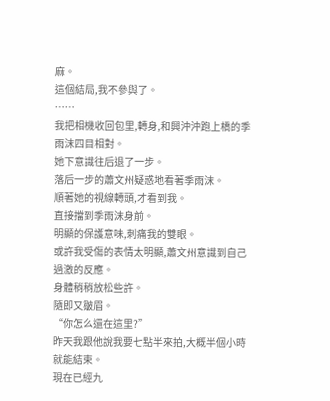麻。
這個結局,我不參與了。
……
我把相機收回包里,轉身,和興沖沖跑上橋的季雨沫四目相對。
她下意識往后退了一步。
落后一步的蕭文州疑惑地看著季雨沫。
順著她的視線轉頭,才看到我。
直接擋到季雨沫身前。
明顯的保護意味,刺痛我的雙眼。
或許我受傷的表情太明顯,蕭文州意識到自己過激的反應。
身體稍稍放松些許。
隨即又皺眉。
“你怎么還在這里?”
昨天我跟他說我要七點半來拍,大概半個小時就能結束。
現在已經九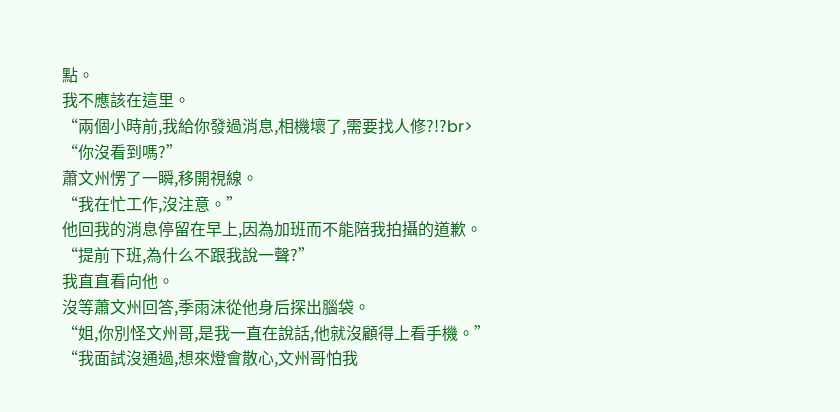點。
我不應該在這里。
“兩個小時前,我給你發過消息,相機壞了,需要找人修?!?br>
“你沒看到嗎?”
蕭文州愣了一瞬,移開視線。
“我在忙工作,沒注意。”
他回我的消息停留在早上,因為加班而不能陪我拍攝的道歉。
“提前下班,為什么不跟我說一聲?”
我直直看向他。
沒等蕭文州回答,季雨沫從他身后探出腦袋。
“姐,你別怪文州哥,是我一直在說話,他就沒顧得上看手機。”
“我面試沒通過,想來燈會散心,文州哥怕我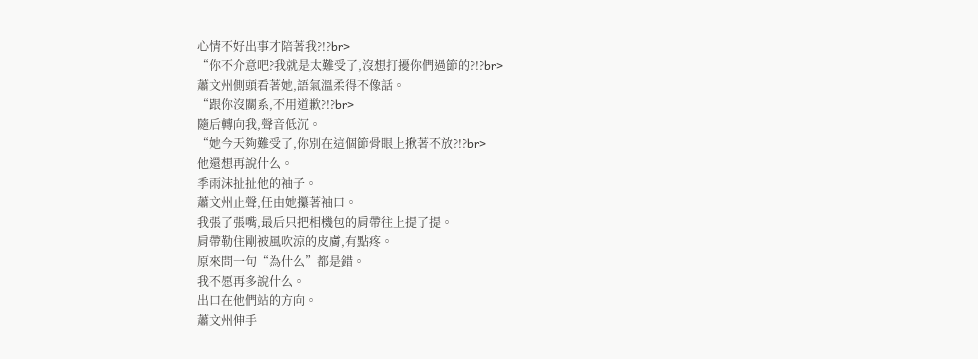心情不好出事才陪著我?!?br>
“你不介意吧?我就是太難受了,沒想打擾你們過節的?!?br>
蕭文州側頭看著她,語氣溫柔得不像話。
“跟你沒關系,不用道歉?!?br>
隨后轉向我,聲音低沉。
“她今天夠難受了,你別在這個節骨眼上揪著不放?!?br>
他還想再說什么。
季雨沫扯扯他的袖子。
蕭文州止聲,任由她攥著袖口。
我張了張嘴,最后只把相機包的肩帶往上提了提。
肩帶勒住剛被風吹涼的皮膚,有點疼。
原來問一句“為什么”都是錯。
我不愿再多說什么。
出口在他們站的方向。
蕭文州伸手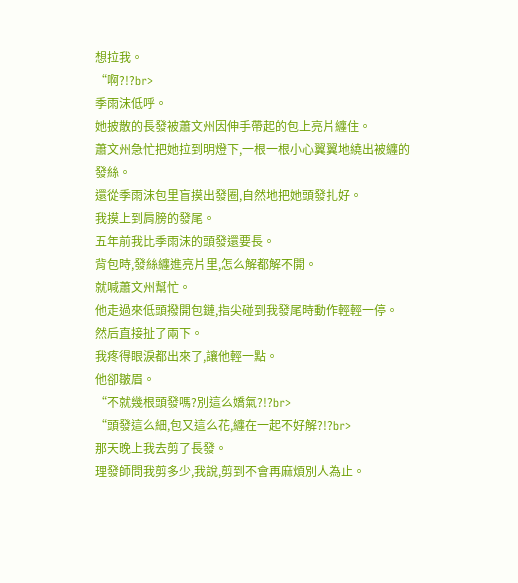想拉我。
“啊?!?br>
季雨沫低呼。
她披散的長發被蕭文州因伸手帶起的包上亮片纏住。
蕭文州急忙把她拉到明燈下,一根一根小心翼翼地繞出被纏的發絲。
還從季雨沫包里盲摸出發圈,自然地把她頭發扎好。
我摸上到肩膀的發尾。
五年前我比季雨沫的頭發還要長。
背包時,發絲纏進亮片里,怎么解都解不開。
就喊蕭文州幫忙。
他走過來低頭撥開包鏈,指尖碰到我發尾時動作輕輕一停。
然后直接扯了兩下。
我疼得眼淚都出來了,讓他輕一點。
他卻皺眉。
“不就幾根頭發嗎?別這么嬌氣?!?br>
“頭發這么細,包又這么花,纏在一起不好解?!?br>
那天晚上我去剪了長發。
理發師問我剪多少,我說,剪到不會再麻煩別人為止。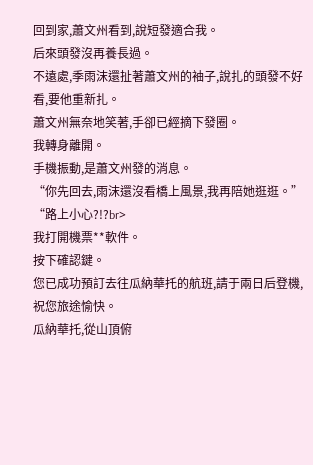回到家,蕭文州看到,說短發適合我。
后來頭發沒再養長過。
不遠處,季雨沫還扯著蕭文州的袖子,說扎的頭發不好看,要他重新扎。
蕭文州無奈地笑著,手卻已經摘下發圈。
我轉身離開。
手機振動,是蕭文州發的消息。
“你先回去,雨沫還沒看橋上風景,我再陪她逛逛。”
“路上小心?!?br>
我打開機票**軟件。
按下確認鍵。
您已成功預訂去往瓜納華托的航班,請于兩日后登機,祝您旅途愉快。
瓜納華托,從山頂俯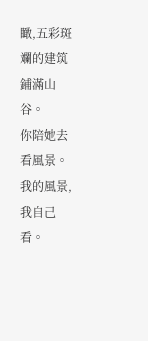瞰,五彩斑斕的建筑鋪滿山谷。
你陪她去看風景。
我的風景,我自己看。